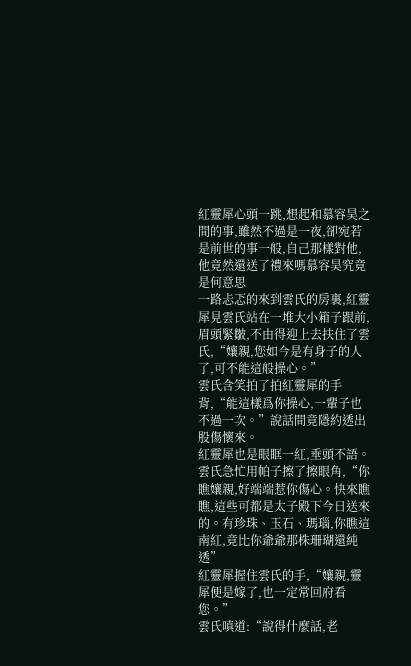紅靈犀心頭一跳,想起和慕容昊之間的事,雖然不過是一夜,卻宛若是前世的事一般,自己那樣對他,他竟然還送了禮來嗎慕容昊究竟是何意思
一路忐忑的來到雲氏的房裏,紅靈犀見雲氏站在一堆大小箱子跟前,眉頭緊皺,不由得迎上去扶住了雲氏,“孃親,您如今是有身子的人了,可不能這般操心。”
雲氏含笑拍了拍紅靈犀的手背,“能這樣爲你操心,一輩子也不過一次。”說話間竟隱約透出股傷懷來。
紅靈犀也是眼眶一紅,垂頭不語。
雲氏急忙用帕子擦了擦眼角,“你瞧孃親,好端端惹你傷心。快來瞧瞧,這些可都是太子殿下今日送來的。有珍珠、玉石、瑪瑙,你瞧這南紅,竟比你爺爺那株珊瑚還純透”
紅靈犀握住雲氏的手,“孃親,靈犀便是嫁了,也一定常回府看您。”
雲氏嗔道:“說得什麼話,老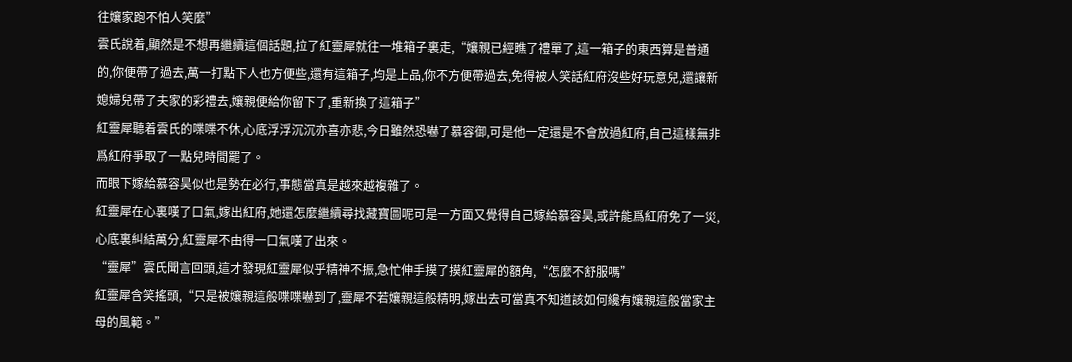往孃家跑不怕人笑麼”
雲氏說着,顯然是不想再繼續這個話題,拉了紅靈犀就往一堆箱子裏走,“孃親已經瞧了禮單了,這一箱子的東西算是普通的,你便帶了過去,萬一打點下人也方便些,還有這箱子,均是上品,你不方便帶過去,免得被人笑話紅府沒些好玩意兒,還讓新媳婦兒帶了夫家的彩禮去,孃親便給你留下了,重新換了這箱子”
紅靈犀聽着雲氏的喋喋不休,心底浮浮沉沉亦喜亦悲,今日雖然恐嚇了慕容御,可是他一定還是不會放過紅府,自己這樣無非爲紅府爭取了一點兒時間罷了。
而眼下嫁給慕容昊似也是勢在必行,事態當真是越來越複雜了。
紅靈犀在心裏嘆了口氣,嫁出紅府,她還怎麼繼續尋找藏寶圖呢可是一方面又覺得自己嫁給慕容昊,或許能爲紅府免了一災,心底裏糾結萬分,紅靈犀不由得一口氣嘆了出來。
“靈犀”雲氏聞言回頭,這才發現紅靈犀似乎精神不振,急忙伸手摸了摸紅靈犀的額角,“怎麼不舒服嗎”
紅靈犀含笑搖頭,“只是被孃親這般喋喋嚇到了,靈犀不若孃親這般精明,嫁出去可當真不知道該如何纔有孃親這般當家主母的風範。”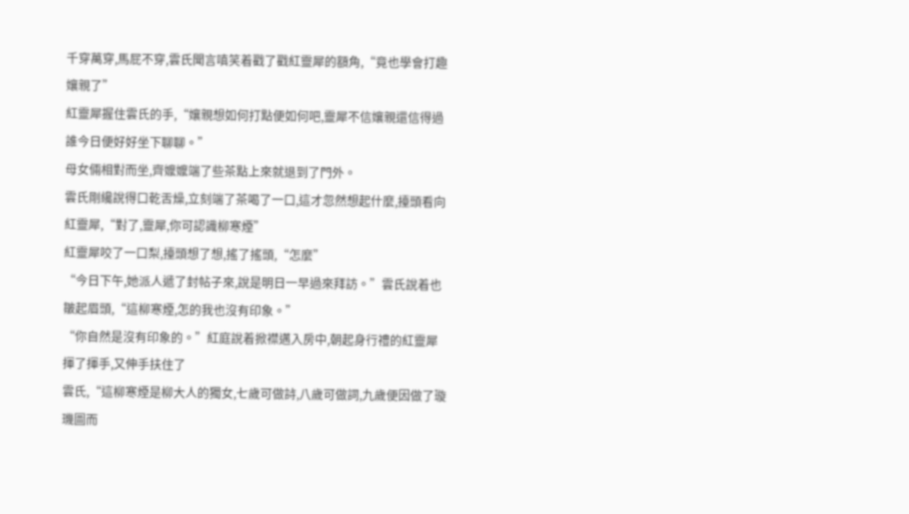千穿萬穿,馬屁不穿,雲氏聞言嗔笑着戳了戳紅靈犀的額角,“竟也學會打趣孃親了”
紅靈犀握住雲氏的手,“孃親想如何打點便如何吧,靈犀不信孃親還信得過誰今日便好好坐下聊聊。”
母女倆相對而坐,齊嬤嬤端了些茶點上來就退到了門外。
雲氏剛纔說得口乾舌燥,立刻端了茶喝了一口,這才忽然想起什麼,擡頭看向紅靈犀,“對了,靈犀,你可認識柳寒煙”
紅靈犀咬了一口梨,擡頭想了想,搖了搖頭,“怎麼”
“今日下午,她派人遞了封帖子來,說是明日一早過來拜訪。”雲氏說着也皺起眉頭,“這柳寒煙,怎的我也沒有印象。”
“你自然是沒有印象的。”紅庭說着掀襟邁入房中,朝起身行禮的紅靈犀揮了揮手,又伸手扶住了
雲氏,“這柳寒煙是柳大人的獨女,七歲可做詩,八歲可做詞,九歲便因做了璇璣圖而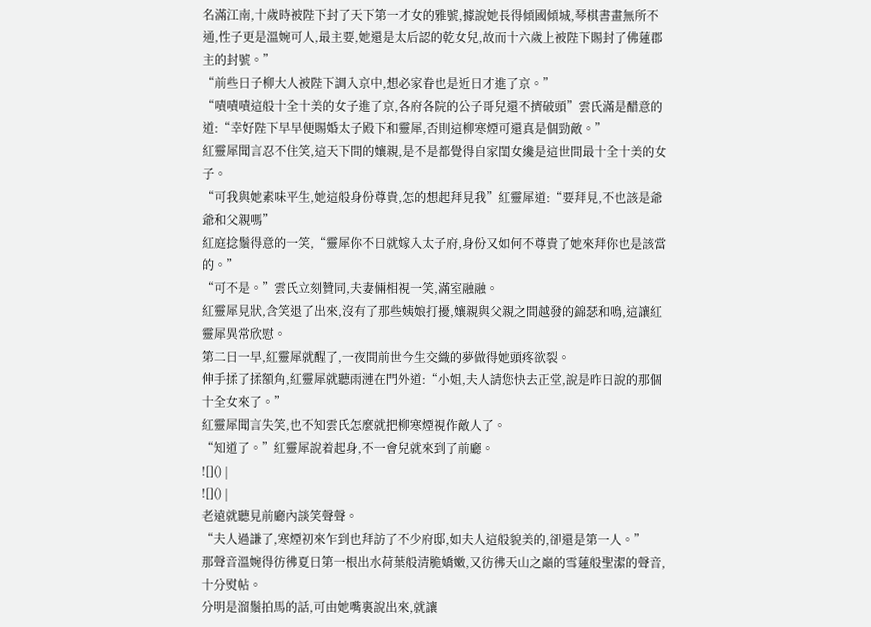名滿江南,十歲時被陛下封了天下第一才女的雅號,據說她長得傾國傾城,琴棋書畫無所不通,性子更是溫婉可人,最主要,她還是太后認的乾女兒,故而十六歲上被陛下賜封了佛蓮郡主的封號。”
“前些日子柳大人被陛下調入京中,想必家眷也是近日才進了京。”
“嘖嘖嘖這般十全十美的女子進了京,各府各院的公子哥兒還不擠破頭”雲氏滿是醋意的道:“幸好陛下早早便賜婚太子殿下和靈犀,否則這柳寒煙可還真是個勁敵。”
紅靈犀聞言忍不住笑,這天下間的孃親,是不是都覺得自家閨女纔是這世間最十全十美的女子。
“可我與她素味平生,她這般身份尊貴,怎的想起拜見我”紅靈犀道:“要拜見,不也該是爺爺和父親嗎”
紅庭捻鬚得意的一笑,“靈犀你不日就嫁入太子府,身份又如何不尊貴了她來拜你也是該當的。”
“可不是。”雲氏立刻贊同,夫妻倆相視一笑,滿室融融。
紅靈犀見狀,含笑退了出來,沒有了那些姨娘打擾,孃親與父親之間越發的錦瑟和鳴,這讓紅靈犀異常欣慰。
第二日一早,紅靈犀就醒了,一夜間前世今生交織的夢做得她頭疼欲裂。
伸手揉了揉額角,紅靈犀就聽雨漣在門外道:“小姐,夫人請您快去正堂,說是昨日說的那個十全女來了。”
紅靈犀聞言失笑,也不知雲氏怎麼就把柳寒煙視作敵人了。
“知道了。”紅靈犀說着起身,不一會兒就來到了前廳。
![]() |
![]() |
老遠就聽見前廳內談笑聲聲。
“夫人過謙了,寒煙初來乍到也拜訪了不少府邸,如夫人這般貌美的,卻還是第一人。”
那聲音溫婉得彷彿夏日第一根出水荷葉般清脆嬌嫩,又彷彿天山之巔的雪蓮般聖潔的聲音,十分熨帖。
分明是溜鬚拍馬的話,可由她嘴裏說出來,就讓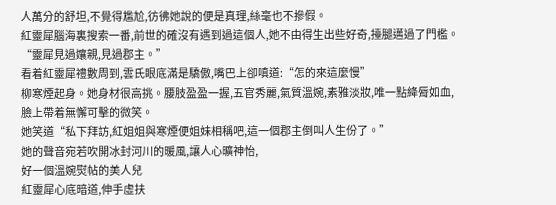人萬分的舒坦,不覺得尷尬,彷彿她說的便是真理,絲毫也不摻假。
紅靈犀腦海裏搜索一番,前世的確沒有遇到過這個人,她不由得生出些好奇,擡腿邁過了門檻。
“靈犀見過孃親,見過郡主。”
看着紅靈犀禮數周到,雲氏眼底滿是驕傲,嘴巴上卻嗔道:“怎的來這麼慢”
柳寒煙起身。她身材很高挑。腰肢盈盈一握,五官秀麗,氣質溫婉,素雅淡妝,唯一點絳脣如血,臉上帶着無懈可擊的微笑。
她笑道“私下拜訪,紅姐姐與寒煙便姐妹相稱吧,這一個郡主倒叫人生份了。”
她的聲音宛若吹開冰封河川的暖風,讓人心曠神怡,
好一個溫婉熨帖的美人兒
紅靈犀心底暗道,伸手虛扶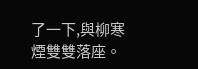了一下,與柳寒煙雙雙落座。